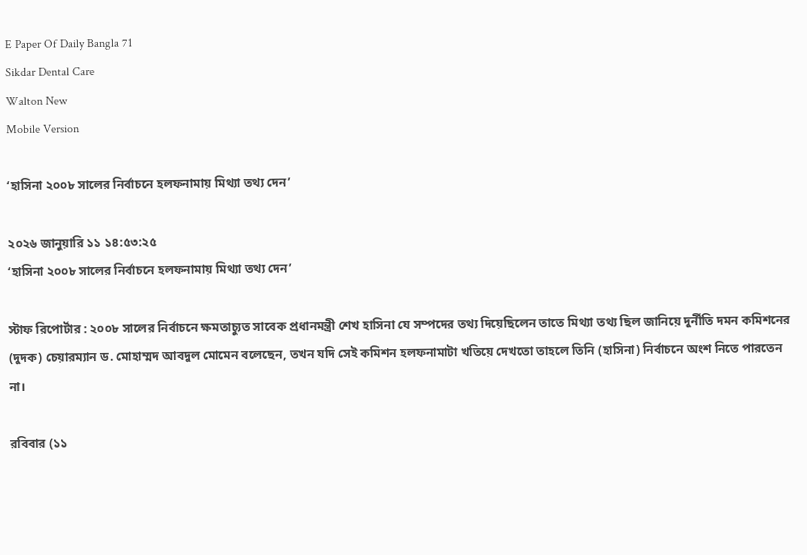E Paper Of Daily Bangla 71
Sikdar Dental Care
Walton New
Mobile Version

‘হাসিনা ২০০৮ সালের নির্বাচনে হলফনামায় মিথ্যা তথ্য দেন’

২০২৬ জানুয়ারি ১১ ১৪:৫৩:২৫
‘হাসিনা ২০০৮ সালের নির্বাচনে হলফনামায় মিথ্যা তথ্য দেন’

স্টাফ রিপোর্টার : ২০০৮ সালের নির্বাচনে ক্ষমতাচ্যুত সাবেক প্রধানমন্ত্রী শেখ হাসিনা যে সম্পদের তথ্য দিয়েছিলেন তাতে মিথ্যা তথ্য ছিল জানিয়ে দুর্নীতি দমন কমিশনের (দুদক) চেয়ারম্যান ড. মোহাম্মদ আবদুল মোমেন বলেছেন, তখন যদি সেই কমিশন হলফনামাটা খতিয়ে দেখতো তাহলে তিনি (হাসিনা) নির্বাচনে অংশ নিতে পারতেন না।

রবিবার (১১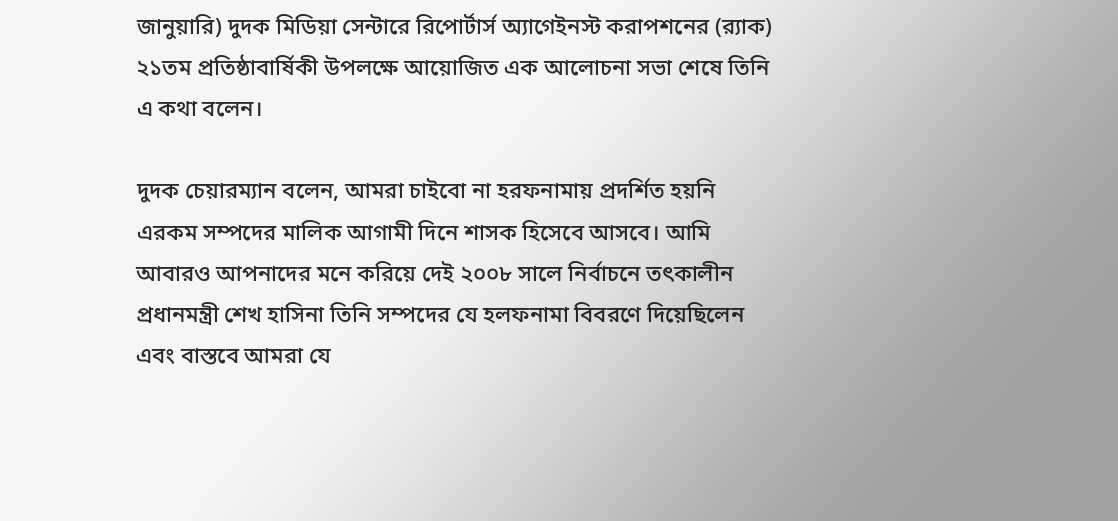জানুয়ারি) দুদক মিডিয়া সেন্টারে রিপোর্টার্স অ্যাগেইনস্ট করাপশ‌নের (র‌্যাক) ২১তম প্রতিষ্ঠাবার্ষিকী উপলক্ষে আয়োজিত এক আলোচনা সভা শেষে তিনি এ কথা বলেন।

দুদক চেয়ারম্যান বলেন, আমরা চাইবো না হরফনামায় প্রদর্শিত হয়নি এরকম সম্পদের মালিক আগামী দিনে শাসক হিসেবে আসবে। আমি আবারও আপনাদের মনে করিয়ে দেই ২০০৮ সালে নির্বাচনে তৎকালীন প্রধানমন্ত্রী শেখ হাসিনা তিনি সম্পদের যে হলফনামা বিবরণে দিয়েছিলেন এবং বাস্তবে আমরা যে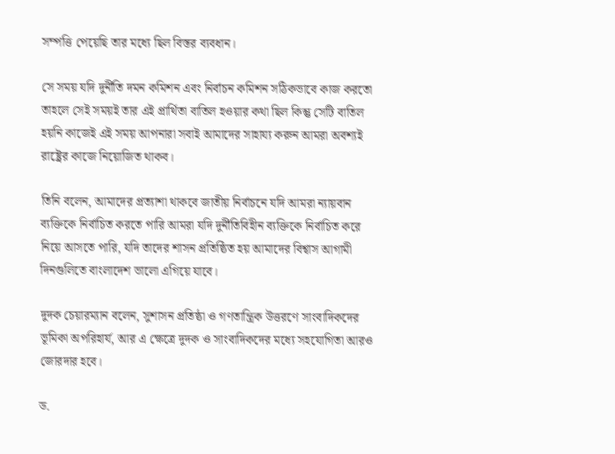সম্পত্তি পেয়েছি তার মধ্যে ছিল বিস্তর ব্যবধান।

সে সময় যদি দুর্নীতি দমন কমিশন এবং নির্বাচন কমিশন সঠিকভাবে কাজ করতো তাহলে সেই সময়ই তার এই প্রার্থিতা বাতিল হওয়ার কথা ছিল কিন্তু সেটি বাতিল হয়নি কাজেই এই সময় আপনারা সবাই আমাদের সাহায্য করুন আমরা অবশ্যই রাষ্ট্রের কাজে নিয়োজিত থাকব।

তিনি বলেন, আমাদের প্রত্যাশা থাকবে জাতীয় নির্বাচনে যদি আমরা ন্যায়বান ব্যক্তিকে নির্বাচিত করতে পারি আমরা যদি দুর্নীতিবিহীন ব্যক্তিকে নির্বাচিত করে নিয়ে আসতে পারি, যদি তাদের শাসন প্রতিষ্ঠিত হয় আমাদের বিশ্বাস আগামী দিনগুলিতে বাংলাদেশ ভালো এগিয়ে যাবে।

দুদক চেয়ারম্যান বলেন, সুশাসন প্রতিষ্ঠা ও গণতান্ত্রিক উত্তরণে সাংবাদিকদের ভূমিকা অপরিহার্য, আর এ ক্ষেত্রে দুদক ও সাংবাদিকদের মধ্যে সহযোগিতা আরও জোরদার হবে।

ড.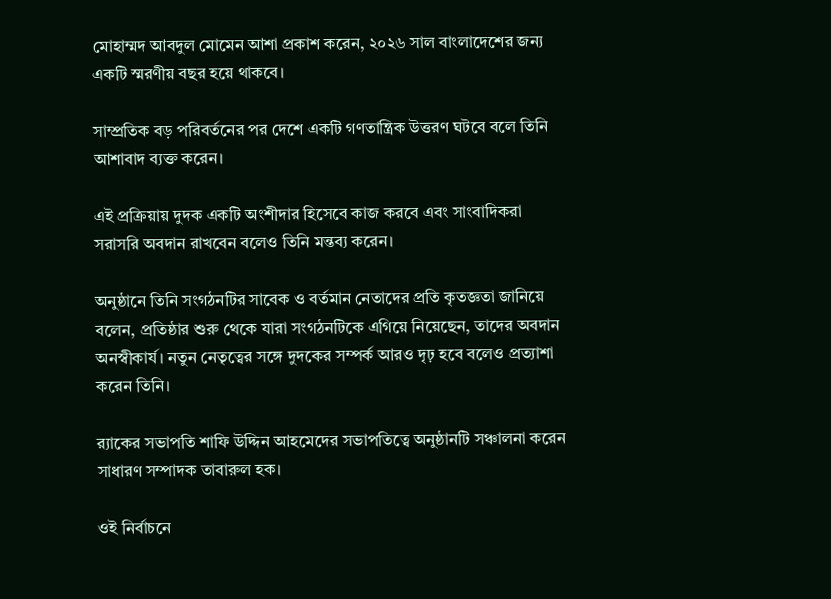মোহাম্মদ আবদুল মোমেন আশা প্রকাশ করেন, ২০২৬ সাল বাংলাদেশের জন্য একটি স্মরণীয় বছর হয়ে থাকবে।

সাম্প্রতিক বড় পরিবর্তনের পর দেশে একটি গণতান্ত্রিক উত্তরণ ঘটবে বলে তিনি আশাবাদ ব্যক্ত করেন।

এই প্রক্রিয়ায় দুদক একটি অংশীদার হিসেবে কাজ করবে এবং সাংবাদিকরা সরাসরি অবদান রাখবেন বলেও তিনি মন্তব্য করেন।

অনুষ্ঠানে তিনি সংগঠনটির সাবেক ও বর্তমান নেতাদের প্রতি কৃতজ্ঞতা জানিয়ে বলেন, প্রতিষ্ঠার শুরু থেকে যারা সংগঠনটিকে এগিয়ে নিয়েছেন, তাদের অবদান অনস্বীকার্য। নতুন নেতৃত্বের সঙ্গে দুদকের সম্পর্ক আরও দৃঢ় হবে বলেও প্রত্যাশা করেন তিনি।

র‌্যা‌কের সভাপতি শাফি উদ্দিন আহমেদের সভাপতিত্বে অনুষ্ঠানটি সঞ্চালনা করেন সাধারণ সম্পাদক তাবারুল হক।

ওই নির্বাচনে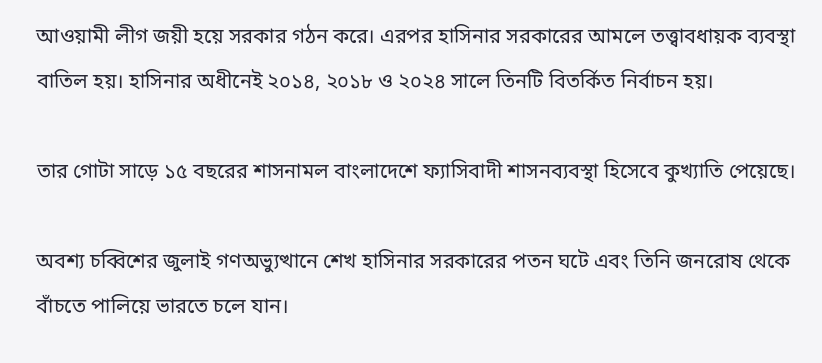আওয়ামী লীগ জয়ী হয়ে সরকার গঠন করে। এরপর হাসিনার সরকারের আমলে তত্ত্বাবধায়ক ব্যবস্থা বাতিল হয়। হাসিনার অধীনেই ২০১৪, ২০১৮ ও ২০২৪ সালে তিনটি বিতর্কিত নির্বাচন হয়।

তার গোটা সাড়ে ১৫ বছরের শাসনামল বাংলাদেশে ফ্যাসিবাদী শাসনব্যবস্থা হিসেবে কুখ্যাতি পেয়েছে।

অবশ্য চব্বিশের জুলাই গণঅভ্যুত্থানে শেখ হাসিনার সরকারের পতন ঘটে এবং তিনি জনরোষ থেকে বাঁচতে পালিয়ে ভারতে চলে যান।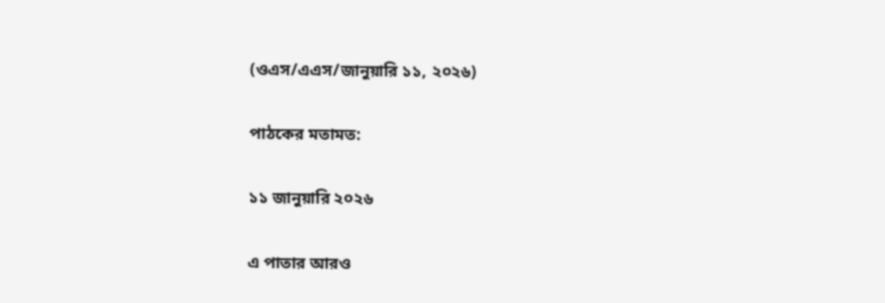(ওএস/এএস/জানুয়ারি ১১, ২০২৬)

পাঠকের মতামত:

১১ জানুয়ারি ২০২৬

এ পাতার আরও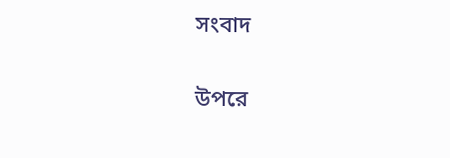সংবাদ

উপরে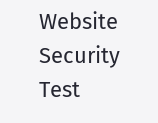Website Security Test